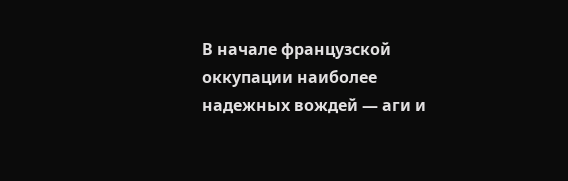В начале французской оккупации наиболее надежных вождей — аги и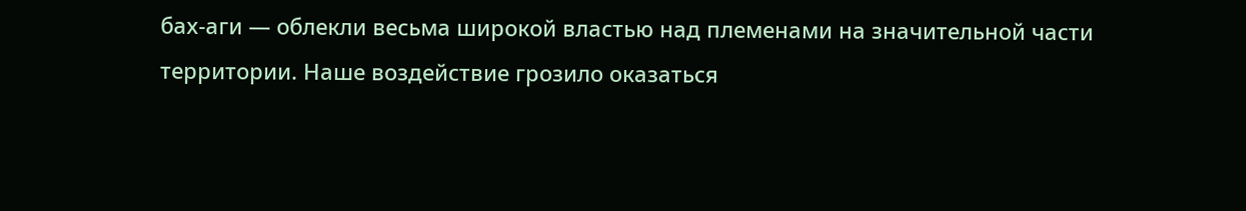бах-аги — облекли весьма широкой властью над племенами на значительной части территории. Наше воздействие грозило оказаться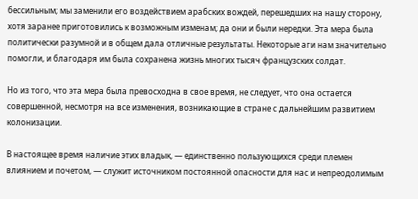бессильным; мы заменили его воздействием арабских вождей, перешедших на нашу сторону, хотя заранее приготовились к возможным изменам; да они и были нередки. Эта мера была политически разумной и в общем дала отличные результаты. Некоторые аги нам значительно помогли, и благодаря им была сохранена жизнь многих тысяч французских солдат.

Но из того, что эта мера была превосходна в свое время, не следует, что она остается совершенной, несмотря на все изменения, возникающие в стране с дальнейшим развитием колонизации.

В настоящее время наличие этих владык, — единственно пользующихся среди племен влиянием и почетом, — служит источником постоянной опасности для нас и непреодолимым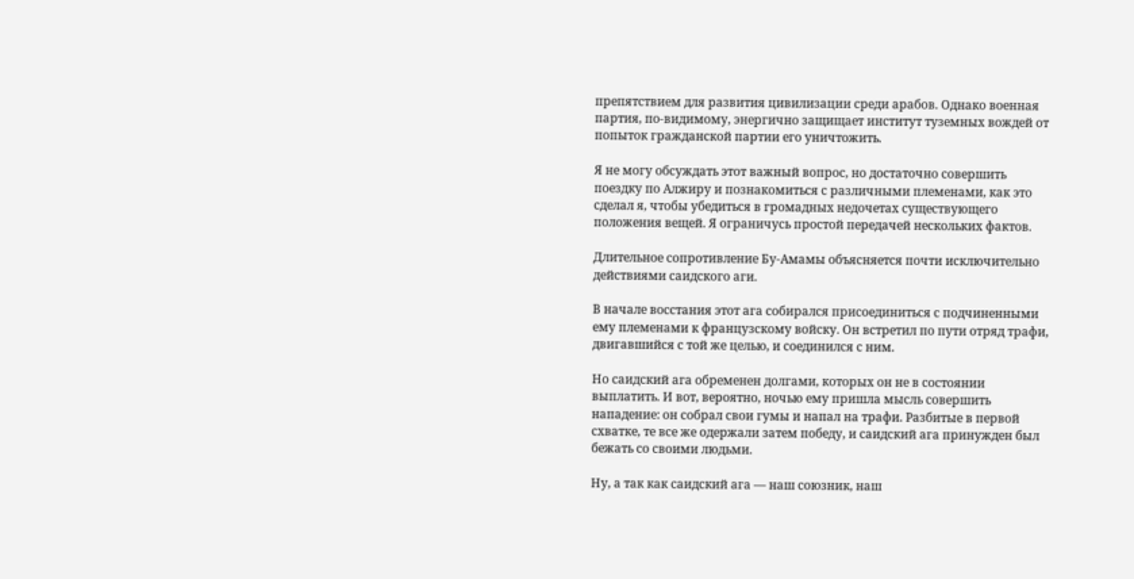препятствием для развития цивилизации среди арабов. Однако военная партия, по-видимому, энергично защищает институт туземных вождей от попыток гражданской партии его уничтожить.

Я не могу обсуждать этот важный вопрос, но достаточно совершить поездку по Алжиру и познакомиться с различными племенами, как это сделал я, чтобы убедиться в громадных недочетах существующего положения вещей. Я ограничусь простой передачей нескольких фактов.

Длительное сопротивление Бу-Амамы объясняется почти исключительно действиями саидского аги.

В начале восстания этот ага собирался присоединиться с подчиненными ему племенами к французскому войску. Он встретил по пути отряд трафи, двигавшийся с той же целью, и соединился с ним.

Но саидский ага обременен долгами, которых он не в состоянии выплатить. И вот, вероятно, ночью ему пришла мысль совершить нападение: он собрал свои гумы и напал на трафи. Разбитые в первой схватке, те все же одержали затем победу, и саидский ага принужден был бежать со своими людьми.

Ну, а так как саидский ага — наш союзник, наш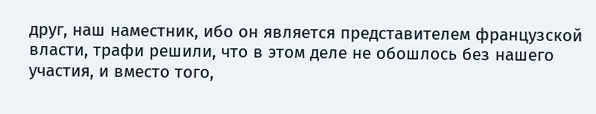друг, наш наместник, ибо он является представителем французской власти, трафи решили, что в этом деле не обошлось без нашего участия, и вместо того,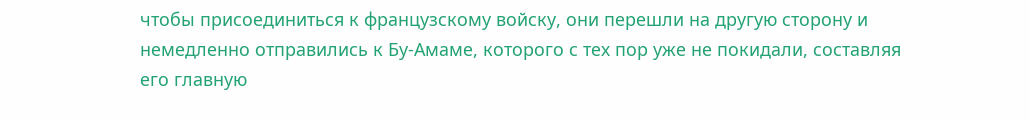чтобы присоединиться к французскому войску, они перешли на другую сторону и немедленно отправились к Бу-Амаме, которого с тех пор уже не покидали, составляя его главную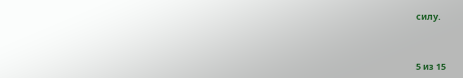силу.



5 из 15